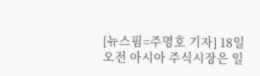[뉴스핌=주명호 기자] 18일 오전 아시아 주식시장은 일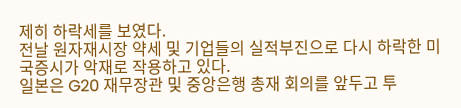제히 하락세를 보였다.
전날 원자재시장 약세 및 기업들의 실적부진으로 다시 하락한 미국증시가 악재로 작용하고 있다.
일본은 G20 재무장관 및 중앙은행 총재 회의를 앞두고 투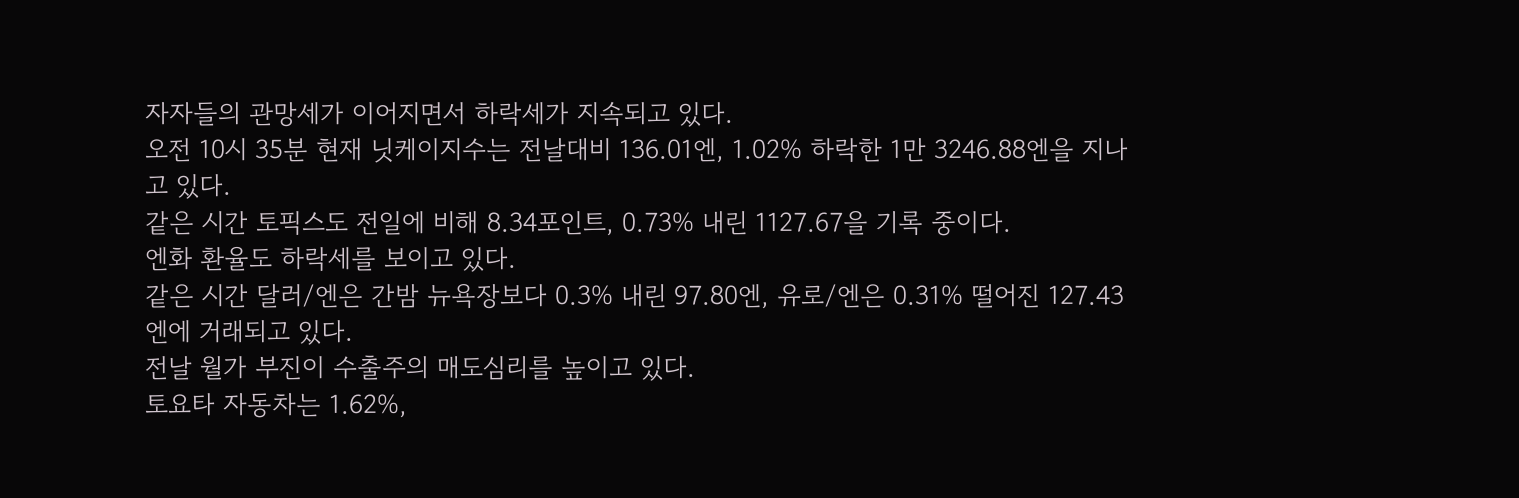자자들의 관망세가 이어지면서 하락세가 지속되고 있다.
오전 10시 35분 현재 닛케이지수는 전날대비 136.01엔, 1.02% 하락한 1만 3246.88엔을 지나고 있다.
같은 시간 토픽스도 전일에 비해 8.34포인트, 0.73% 내린 1127.67을 기록 중이다.
엔화 환율도 하락세를 보이고 있다.
같은 시간 달러/엔은 간밤 뉴욕장보다 0.3% 내린 97.80엔, 유로/엔은 0.31% 떨어진 127.43엔에 거래되고 있다.
전날 월가 부진이 수출주의 매도심리를 높이고 있다.
토요타 자동차는 1.62%,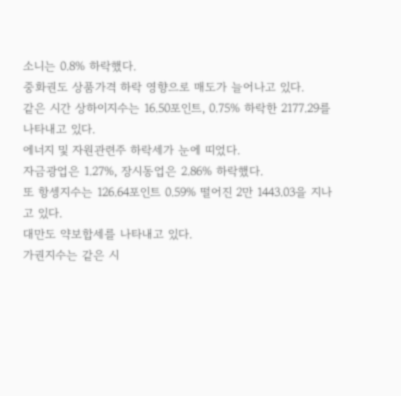소니는 0.8% 하락했다.
중화권도 상품가격 하락 영향으로 매도가 늘어나고 있다.
같은 시간 상하이지수는 16.50포인트, 0.75% 하락한 2177.29를 나타내고 있다.
에너지 및 자원관련주 하락세가 눈에 띠었다.
자금광업은 1.27%, 장시동업은 2.86% 하락했다.
또 항셍지수는 126.64포인트 0.59% 떨어진 2만 1443.03을 지나고 있다.
대만도 약보합세를 나타내고 있다.
가권지수는 같은 시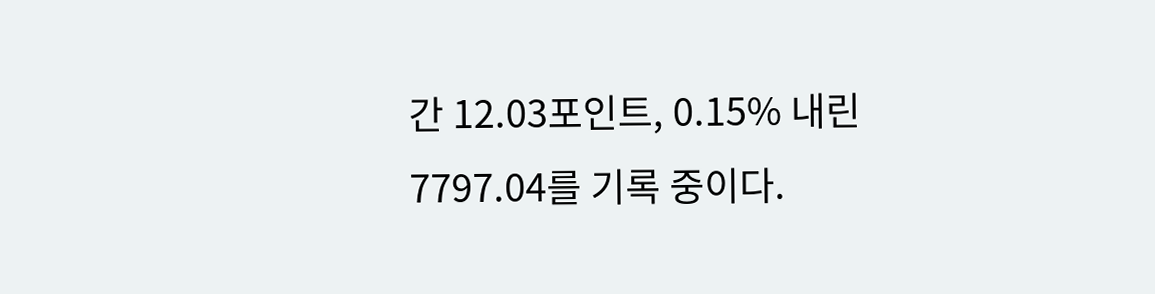간 12.03포인트, 0.15% 내린 7797.04를 기록 중이다.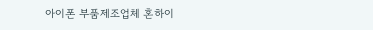아이폰 부품제조업체 혼하이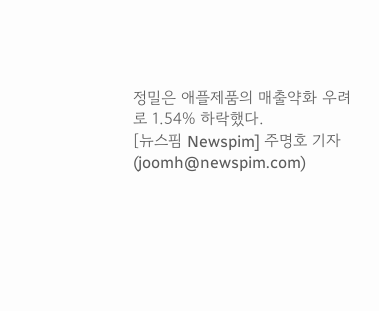정밀은 애플제품의 매출약화 우려로 1.54% 하락했다.
[뉴스핌 Newspim] 주명호 기자 (joomh@newspim.com)